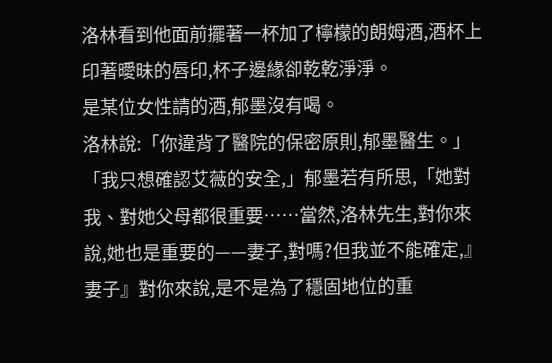洛林看到他面前擺著一杯加了檸檬的朗姆酒,酒杯上印著曖昧的唇印,杯子邊緣卻乾乾淨淨。
是某位女性請的酒,郁墨沒有喝。
洛林說:「你違背了醫院的保密原則,郁墨醫生。」
「我只想確認艾薇的安全,」郁墨若有所思,「她對我、對她父母都很重要……當然,洛林先生,對你來說,她也是重要的——妻子,對嗎?但我並不能確定,』妻子』對你來說,是不是為了穩固地位的重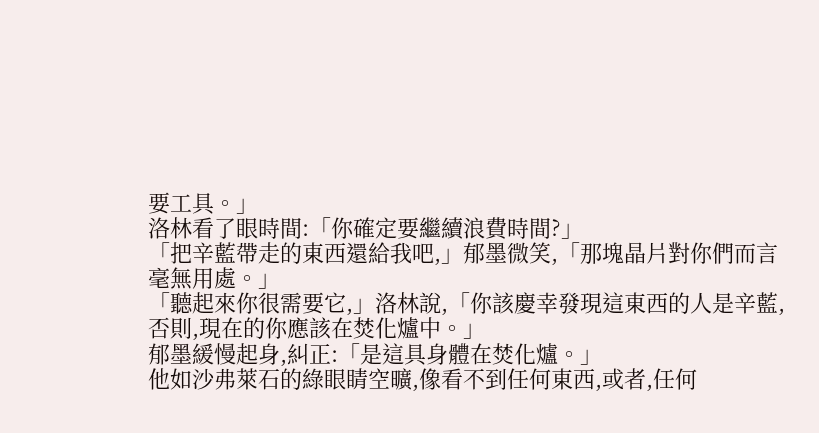要工具。」
洛林看了眼時間:「你確定要繼續浪費時間?」
「把辛藍帶走的東西還給我吧,」郁墨微笑,「那塊晶片對你們而言毫無用處。」
「聽起來你很需要它,」洛林說,「你該慶幸發現這東西的人是辛藍,否則,現在的你應該在焚化爐中。」
郁墨緩慢起身,糾正:「是這具身體在焚化爐。」
他如沙弗萊石的綠眼睛空曠,像看不到任何東西,或者,任何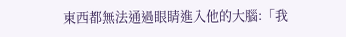東西都無法通過眼睛進入他的大腦:「我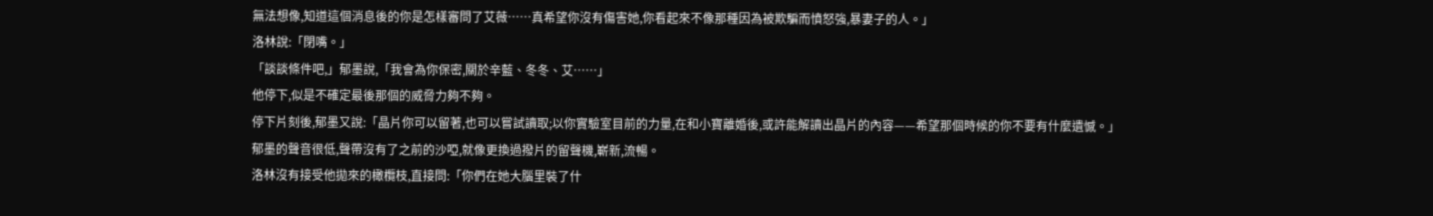無法想像,知道這個消息後的你是怎樣審問了艾薇……真希望你沒有傷害她,你看起來不像那種因為被欺騙而憤怒強,暴妻子的人。」
洛林說:「閉嘴。」
「談談條件吧,」郁墨說,「我會為你保密,關於辛藍、冬冬、艾……」
他停下,似是不確定最後那個的威脅力夠不夠。
停下片刻後,郁墨又說:「晶片你可以留著,也可以嘗試讀取;以你實驗室目前的力量,在和小寶離婚後,或許能解讀出晶片的內容——希望那個時候的你不要有什麼遺憾。」
郁墨的聲音很低,聲帶沒有了之前的沙啞,就像更換過撥片的留聲機,嶄新,流暢。
洛林沒有接受他拋來的橄欖枝,直接問:「你們在她大腦里裝了什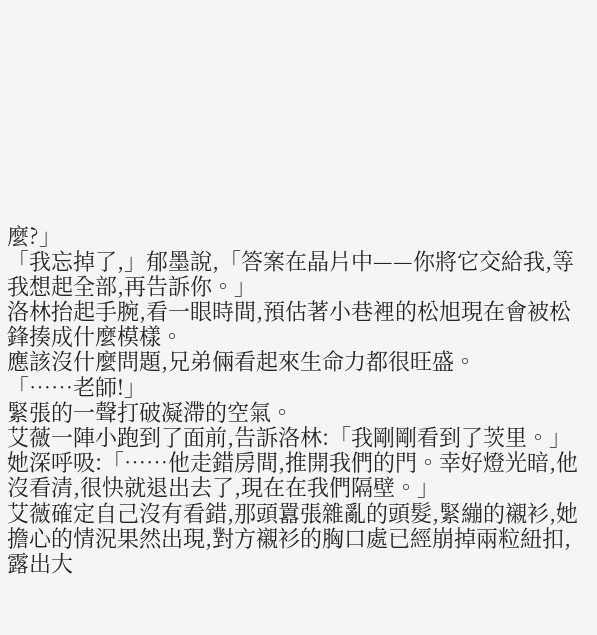麼?」
「我忘掉了,」郁墨說,「答案在晶片中——你將它交給我,等我想起全部,再告訴你。」
洛林抬起手腕,看一眼時間,預估著小巷裡的松旭現在會被松鋒揍成什麼模樣。
應該沒什麼問題,兄弟倆看起來生命力都很旺盛。
「……老師!」
緊張的一聲打破凝滯的空氣。
艾薇一陣小跑到了面前,告訴洛林:「我剛剛看到了茨里。」
她深呼吸:「……他走錯房間,推開我們的門。幸好燈光暗,他沒看清,很快就退出去了,現在在我們隔壁。」
艾薇確定自己沒有看錯,那頭囂張雜亂的頭髮,緊繃的襯衫,她擔心的情況果然出現,對方襯衫的胸口處已經崩掉兩粒紐扣,露出大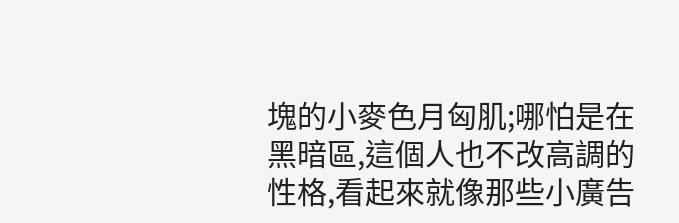塊的小麥色月匈肌;哪怕是在黑暗區,這個人也不改高調的性格,看起來就像那些小廣告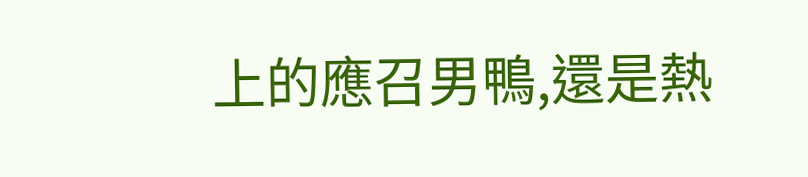上的應召男鴨,還是熱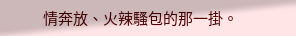情奔放、火辣騷包的那一掛。